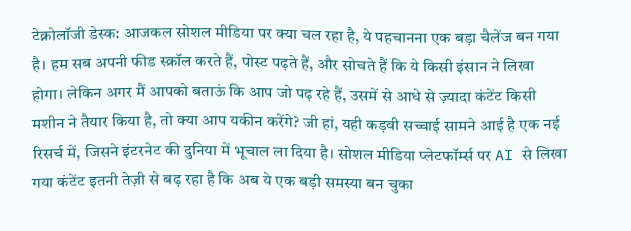टेक्नोलॉजी डेस्क: आजकल सोशल मीडिया पर क्या चल रहा है, ये पहचानना एक बड़ा चैलेंज बन गया है। हम सब अपनी फीड स्क्रॉल करते हैं, पोस्ट पढ़ते हैं, और सोचते हैं कि ये किसी इंसान ने लिखा होगा। लेकिन अगर मैं आपको बताऊं कि आप जो पढ़ रहे हैं, उसमें से आधे से ज़्यादा कंटेंट किसी मशीन ने तैयार किया है, तो क्या आप यकीन करेंगे? जी हां, यही कड़वी सच्चाई सामने आई है एक नई रिसर्च में, जिसने इंटरनेट की दुनिया में भूचाल ला दिया है। सोशल मीडिया प्लेटफॉर्म्स पर AI से लिखा गया कंटेंट इतनी तेज़ी से बढ़ रहा है कि अब ये एक बड़ी समस्या बन चुका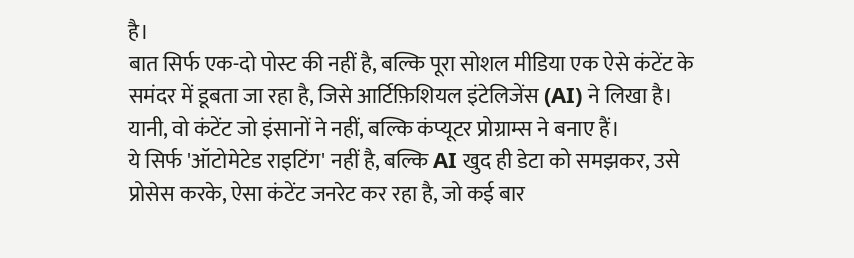है।
बात सिर्फ एक-दो पोस्ट की नहीं है, बल्कि पूरा सोशल मीडिया एक ऐसे कंटेंट के समंदर में डूबता जा रहा है, जिसे आर्टिफ़िशियल इंटेलिजेंस (AI) ने लिखा है। यानी, वो कंटेंट जो इंसानों ने नहीं, बल्कि कंप्यूटर प्रोग्राम्स ने बनाए हैं।
ये सिर्फ 'ऑटोमेटेड राइटिंग' नहीं है, बल्कि AI खुद ही डेटा को समझकर, उसे प्रोसेस करके, ऐसा कंटेंट जनरेट कर रहा है, जो कई बार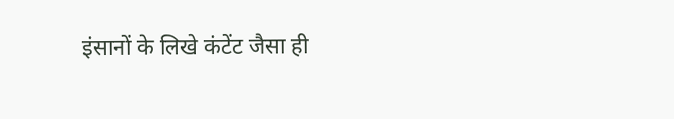इंसानों के लिखे कंटेंट जैसा ही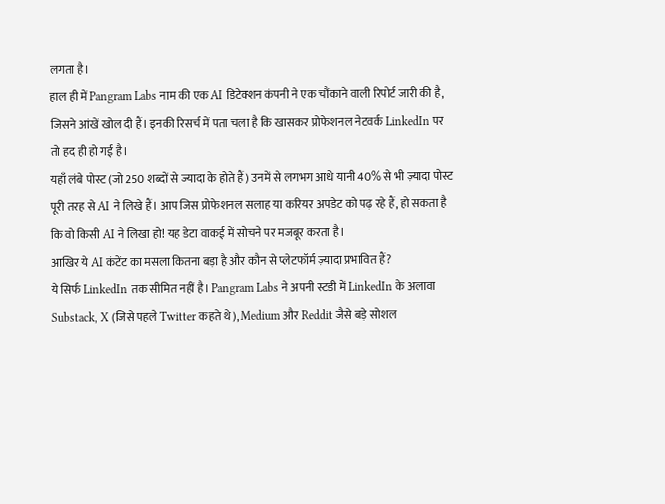लगता है।
हाल ही में Pangram Labs नाम की एक AI डिटेक्शन कंपनी ने एक चौंकाने वाली रिपोर्ट जारी की है, जिसने आंखें खोल दी हैं। इनकी रिसर्च में पता चला है कि खासकर प्रोफेशनल नेटवर्क LinkedIn पर तो हद ही हो गई है।
यहाँ लंबे पोस्ट (जो 250 शब्दों से ज्यादा के होते हैं) उनमें से लगभग आधे यानी 40% से भी ज़्यादा पोस्ट पूरी तरह से AI ने लिखे हैं। आप जिस प्रोफेशनल सलाह या करियर अपडेट को पढ़ रहे हैं, हो सकता है कि वो किसी AI ने लिखा हो! यह डेटा वाकई में सोचने पर मजबूर करता है।
आखिर ये AI कंटेंट का मसला कितना बड़ा है और कौन से प्लेटफॉर्म ज़्यादा प्रभावित हैं?
ये सिर्फ LinkedIn तक सीमित नहीं है। Pangram Labs ने अपनी स्टडी में LinkedIn के अलावा Substack, X (जिसे पहले Twitter कहते थे), Medium और Reddit जैसे बड़े सोशल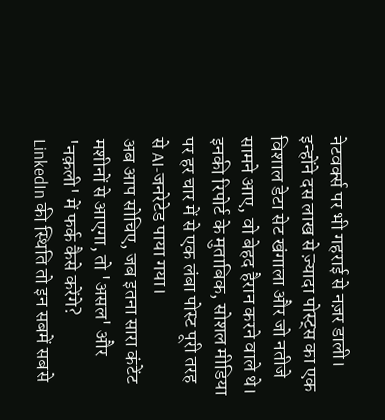नेटवर्क्स पर भी गहराई से नज़र डाली।
इन्होंने दस लाख से ज़्यादा पोस्ट्स का एक विशाल डेटा सेट खंगाला और जो नतीजे सामने आए, वो बेहद हैरान करने वाले थे। इनकी रिपोर्ट के मुताबिक, सोशल मीडिया पर हर चार में से एक लंबा पोस्ट पूरी तरह से AI-जनरेटेड पाया गया।
अब आप सोचिए, जब इतना सारा कंटेंट मशीनों से आएगा, तो 'असल' और 'नक़ली' में फर्क कैसे करेंगे?
LinkedIn की स्थिति तो इन सबमें सबसे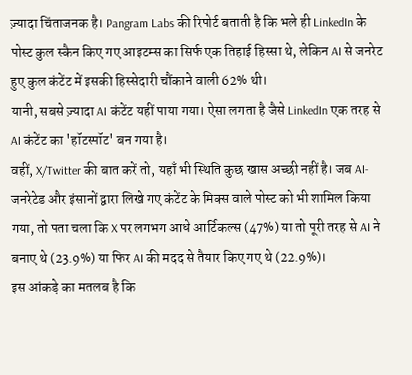ज़्यादा चिंताजनक है। Pangram Labs की रिपोर्ट बताती है कि भले ही LinkedIn के पोस्ट कुल स्कैन किए गए आइटम्स का सिर्फ एक तिहाई हिस्सा थे, लेकिन AI से जनरेट हुए कुल कंटेंट में इसकी हिस्सेदारी चौंकाने वाली 62% थी।
यानी, सबसे ज़्यादा AI कंटेंट यहीं पाया गया। ऐसा लगता है जैसे LinkedIn एक तरह से AI कंटेंट का 'हॉटस्पॉट' बन गया है।
वहीं, X/Twitter की बात करें तो, यहाँ भी स्थिति कुछ खास अच्छी नहीं है। जब AI-जनरेटेड और इंसानों द्वारा लिखे गए कंटेंट के मिक्स वाले पोस्ट को भी शामिल किया गया, तो पता चला कि X पर लगभग आधे आर्टिकल्स (47%) या तो पूरी तरह से AI ने बनाए थे (23.9%) या फिर AI की मदद से तैयार किए गए थे (22.9%)।
इस आंकड़े का मतलब है कि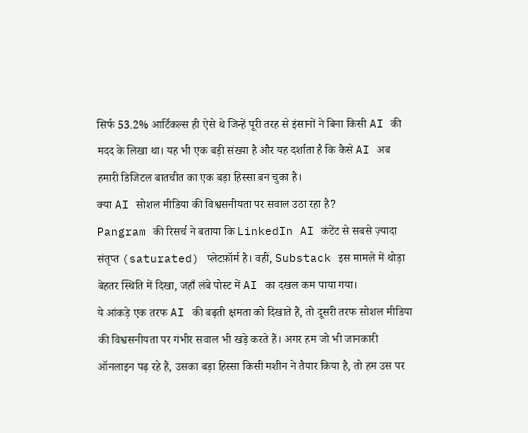सिर्फ 53.2% आर्टिकल्स ही ऐसे थे जिन्हें पूरी तरह से इंसानों ने बिना किसी AI की मदद के लिखा था। यह भी एक बड़ी संख्या है और यह दर्शाता है कि कैसे AI अब हमारी डिजिटल बातचीत का एक बड़ा हिस्सा बन चुका है।
क्या AI सोशल मीडिया की विश्वसनीयता पर सवाल उठा रहा है?
Pangram की रिसर्च ने बताया कि LinkedIn AI कंटेंट से सबसे ज़्यादा संतृप्त (saturated) प्लेटफ़ॉर्म है। वहीं, Substack इस मामले में थोड़ा बेहतर स्थिति में दिखा, जहाँ लंबे पोस्ट में AI का दखल कम पाया गया।
ये आंकड़े एक तरफ AI की बढ़ती क्षमता को दिखाते हैं, तो दूसरी तरफ सोशल मीडिया की विश्वसनीयता पर गंभीर सवाल भी खड़े करते हैं। अगर हम जो भी जानकारी ऑनलाइन पढ़ रहे हैं, उसका बड़ा हिस्सा किसी मशीन ने तैयार किया है, तो हम उस पर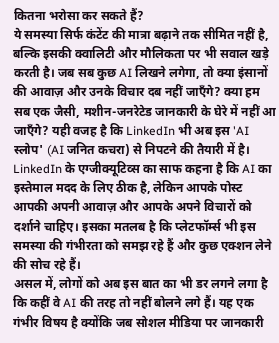कितना भरोसा कर सकते हैं?
ये समस्या सिर्फ कंटेंट की मात्रा बढ़ाने तक सीमित नहीं है, बल्कि इसकी क्वालिटी और मौलिकता पर भी सवाल खड़े करती है। जब सब कुछ AI लिखने लगेगा, तो क्या इंसानों की आवाज़ और उनके विचार दब नहीं जाएँगे? क्या हम सब एक जैसी, मशीन-जनरेटेड जानकारी के घेरे में नहीं आ जाएँगे? यही वजह है कि LinkedIn भी अब इस 'AI स्लोप' (AI जनित कचरा) से निपटने की तैयारी में है।
LinkedIn के एग्जीक्यूटिव्स का साफ कहना है कि AI का इस्तेमाल मदद के लिए ठीक है, लेकिन आपके पोस्ट आपकी अपनी आवाज़ और आपके अपने विचारों को दर्शाने चाहिए। इसका मतलब है कि प्लेटफॉर्म्स भी इस समस्या की गंभीरता को समझ रहे हैं और कुछ एक्शन लेने की सोच रहे हैं।
असल में, लोगों को अब इस बात का भी डर लगने लगा है कि कहीं वे AI की तरह तो नहीं बोलने लगे हैं। यह एक गंभीर विषय है क्योंकि जब सोशल मीडिया पर जानकारी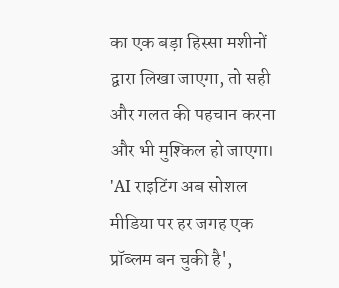का एक बड़ा हिस्सा मशीनों द्वारा लिखा जाएगा, तो सही और गलत की पहचान करना और भी मुश्किल हो जाएगा।
'AI राइटिंग अब सोशल मीडिया पर हर जगह एक प्रॉब्लम बन चुकी है',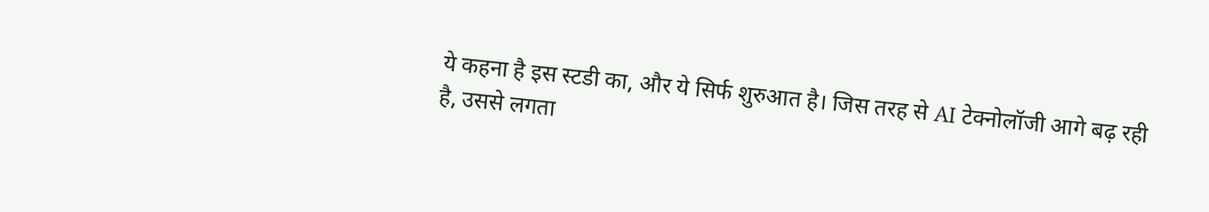ये कहना है इस स्टडी का, और ये सिर्फ शुरुआत है। जिस तरह से AI टेक्नोलॉजी आगे बढ़ रही है, उससे लगता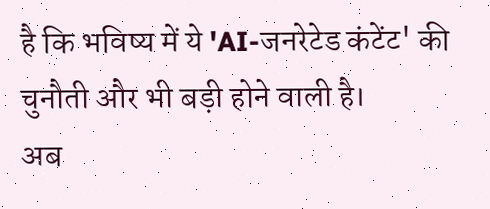है कि भविष्य में ये 'AI-जनरेटेड कंटेंट' की चुनौती और भी बड़ी होने वाली है।
अब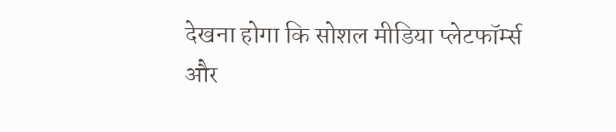देखना होगा कि सोशल मीडिया प्लेटफॉर्म्स और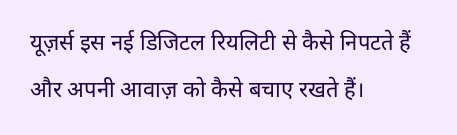यूज़र्स इस नई डिजिटल रियलिटी से कैसे निपटते हैं और अपनी आवाज़ को कैसे बचाए रखते हैं।